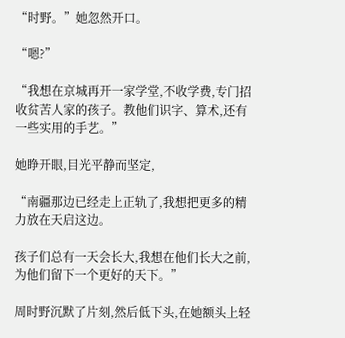“时野。”她忽然开口。

“嗯?”

“我想在京城再开一家学堂,不收学费,专门招收贫苦人家的孩子。教他们识字、算术,还有一些实用的手艺。”

她睁开眼,目光平静而坚定,

“南疆那边已经走上正轨了,我想把更多的精力放在天启这边。

孩子们总有一天会长大,我想在他们长大之前,为他们留下一个更好的天下。”

周时野沉默了片刻,然后低下头,在她额头上轻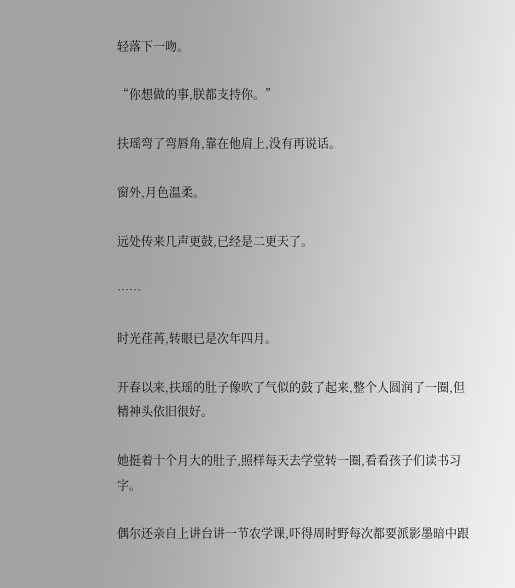轻落下一吻。

“你想做的事,朕都支持你。”

扶瑶弯了弯唇角,靠在他肩上,没有再说话。

窗外,月色温柔。

远处传来几声更鼓,已经是二更天了。

……

时光荏苒,转眼已是次年四月。

开春以来,扶瑶的肚子像吹了气似的鼓了起来,整个人圆润了一圈,但精神头依旧很好。

她挺着十个月大的肚子,照样每天去学堂转一圈,看看孩子们读书习字。

偶尔还亲自上讲台讲一节农学课,吓得周时野每次都要派影墨暗中跟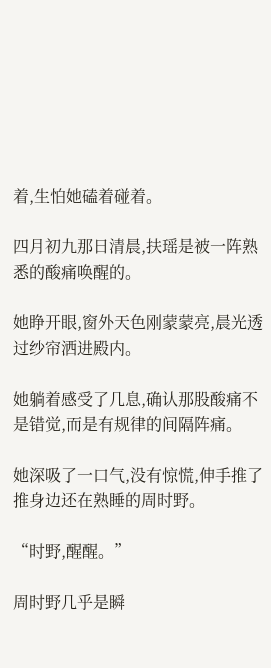着,生怕她磕着碰着。

四月初九那日清晨,扶瑶是被一阵熟悉的酸痛唤醒的。

她睁开眼,窗外天色刚蒙蒙亮,晨光透过纱帘洒进殿内。

她躺着感受了几息,确认那股酸痛不是错觉,而是有规律的间隔阵痛。

她深吸了一口气,没有惊慌,伸手推了推身边还在熟睡的周时野。

“时野,醒醒。”

周时野几乎是瞬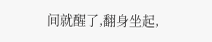间就醒了,翻身坐起,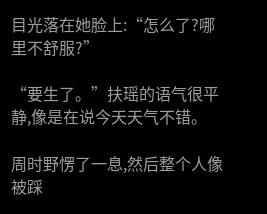目光落在她脸上:“怎么了?哪里不舒服?”

“要生了。”扶瑶的语气很平静,像是在说今天天气不错。

周时野愣了一息,然后整个人像被踩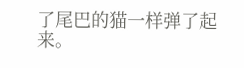了尾巴的猫一样弹了起来。